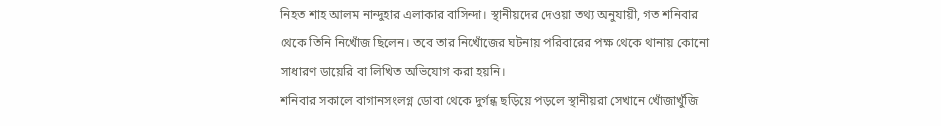নিহত শাহ আলম নান্দুহার এলাকার বাসিন্দা। স্থানীয়দের দেওয়া তথ্য অনুযায়ী, গত শনিবার থেকে তিনি নিখোঁজ ছিলেন। তবে তার নিখোঁজের ঘটনায় পরিবারের পক্ষ থেকে থানায় কোনো সাধারণ ডায়েরি বা লিখিত অভিযোগ করা হয়নি।
শনিবার সকালে বাগানসংলগ্ন ডোবা থেকে দুর্গন্ধ ছড়িয়ে পড়লে স্থানীয়রা সেখানে খোঁজাখুঁজি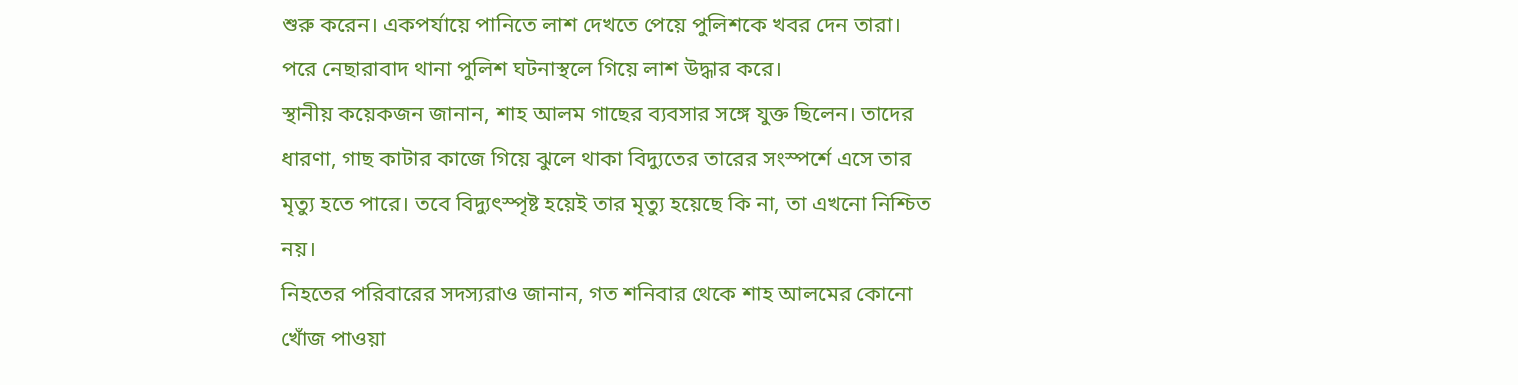শুরু করেন। একপর্যায়ে পানিতে লাশ দেখতে পেয়ে পুলিশকে খবর দেন তারা। পরে নেছারাবাদ থানা পুলিশ ঘটনাস্থলে গিয়ে লাশ উদ্ধার করে।
স্থানীয় কয়েকজন জানান, শাহ আলম গাছের ব্যবসার সঙ্গে যুক্ত ছিলেন। তাদের ধারণা, গাছ কাটার কাজে গিয়ে ঝুলে থাকা বিদ্যুতের তারের সংস্পর্শে এসে তার মৃত্যু হতে পারে। তবে বিদ্যুৎস্পৃষ্ট হয়েই তার মৃত্যু হয়েছে কি না, তা এখনো নিশ্চিত নয়।
নিহতের পরিবারের সদস্যরাও জানান, গত শনিবার থেকে শাহ আলমের কোনো খোঁজ পাওয়া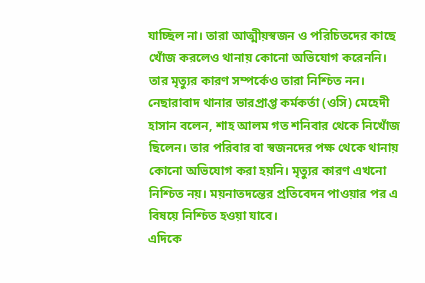যাচ্ছিল না। তারা আত্মীয়স্বজন ও পরিচিতদের কাছে খোঁজ করলেও থানায় কোনো অভিযোগ করেননি। তার মৃত্যুর কারণ সম্পর্কেও তারা নিশ্চিত নন।
নেছারাবাদ থানার ভারপ্রাপ্ত কর্মকর্তা (ওসি) মেহেদী হাসান বলেন, শাহ আলম গত শনিবার থেকে নিখোঁজ ছিলেন। তার পরিবার বা স্বজনদের পক্ষ থেকে থানায় কোনো অভিযোগ করা হয়নি। মৃত্যুর কারণ এখনো নিশ্চিত নয়। ময়নাতদন্তের প্রতিবেদন পাওয়ার পর এ বিষয়ে নিশ্চিত হওয়া যাবে।
এদিকে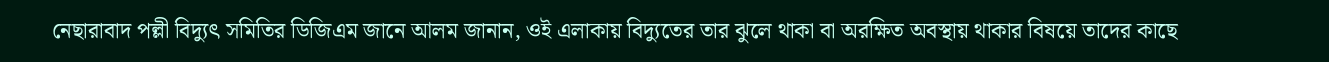নেছারাবাদ পল্লী বিদ্যুৎ সমিতির ডিজিএম জানে আলম জানান, ওই এলাকায় বিদ্যুতের তার ঝুলে থাকা বা অরক্ষিত অবস্থায় থাকার বিষয়ে তাদের কাছে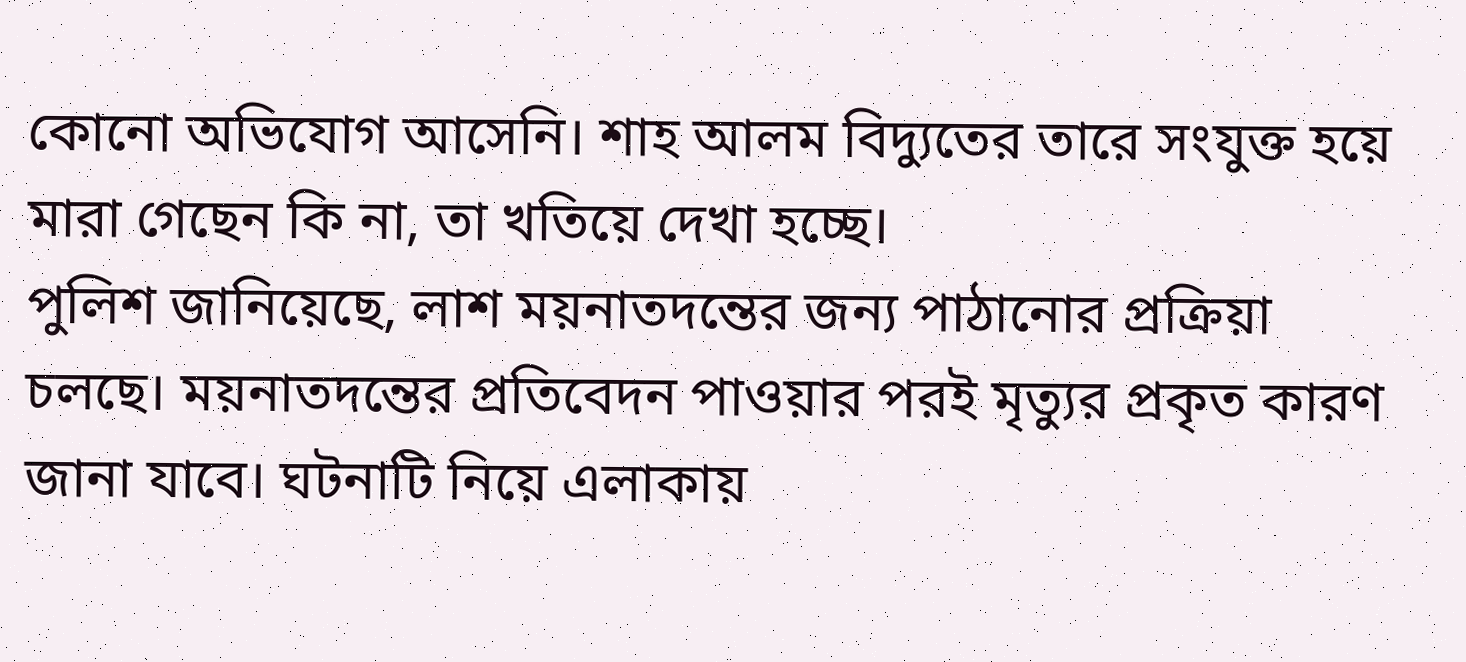কোনো অভিযোগ আসেনি। শাহ আলম বিদ্যুতের তারে সংযুক্ত হয়ে মারা গেছেন কি না, তা খতিয়ে দেখা হচ্ছে।
পুলিশ জানিয়েছে, লাশ ময়নাতদন্তের জন্য পাঠানোর প্রক্রিয়া চলছে। ময়নাতদন্তের প্রতিবেদন পাওয়ার পরই মৃত্যুর প্রকৃত কারণ জানা যাবে। ঘটনাটি নিয়ে এলাকায়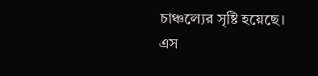চাঞ্চল্যের সৃষ্টি হয়েছে।
এস